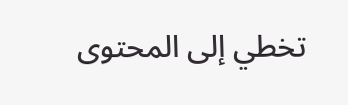تخطي إلى المحتوى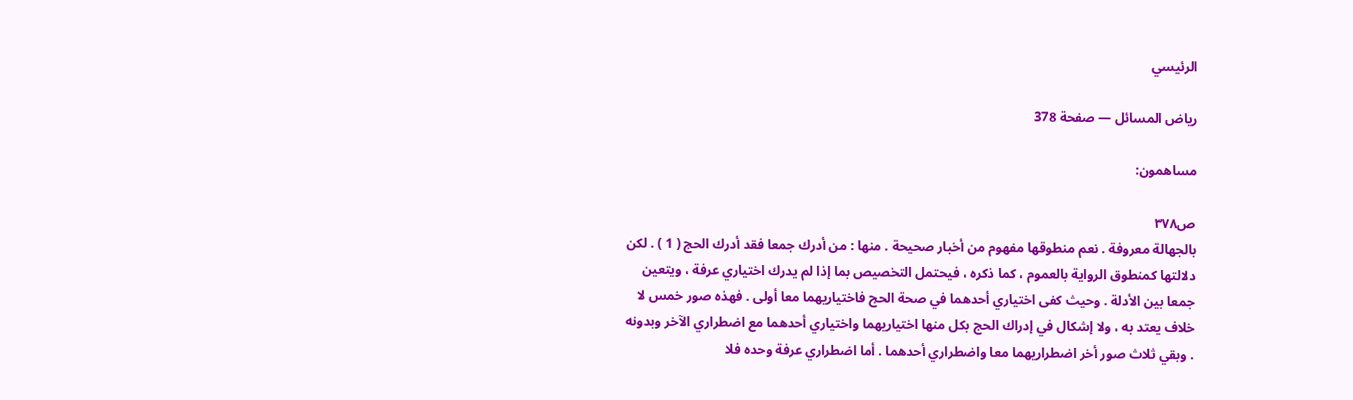الرئيسي

رياض المسائل — صفحة 378

مساهمون:

ص٣٧٨
بالجهالة معروفة . نعم منطوقها مفهوم من أخبار صحيحة . منها : من أدرك جمعا فقد أدرك الحج ( 1 ) . لكن دلالتها كمنطوق الرواية بالعموم ، كما ذكره ، فيحتمل التخصيص بما إذا لم يدرك اختياري عرفة ، ويتعين جمعا بين الأدلة . وحيث كفى اختياري أحدهما في صحة الحج فاختياريهما معا أولى . فهذه صور خمس لا خلاف يعتد به ، ولا إشكال في إدراك الحج بكل منها اختياريهما واختياري أحدهما مع اضطراري الآخر وبدونه . وبقي ثلاث صور أخر اضطراريهما معا واضطراري أحدهما . أما اضطراري عرفة وحده فلا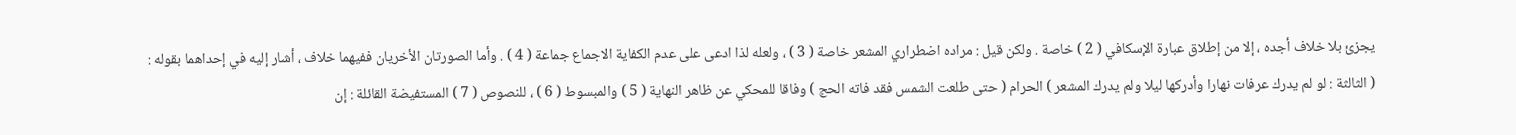يجزئ بلا خلاف أجده ، إلا من إطلاق عبارة الإسكافي ( 2 ) خاصة . ولكن قيل : مراده اضطراري المشعر خاصة ( 3 ) ، ولعله لذا ادعى على عدم الكفاية الاجماع جماعة ( 4 ) . وأما الصورتان الأخريان ففيهما خلاف ، أشار إليه في إحداهما بقوله :
( الثالثة : لو لم يدرك عرفات نهارا وأدركها ليلا ولم يدرك المشعر ) الحرام ( حتى طلعت الشمس فقد فاته الحج ) وفاقا للمحكي عن ظاهر النهاية ( 5 ) والمبسوط ( 6 ) ، للنصوص ( 7 ) المستفيضة القائلة : إن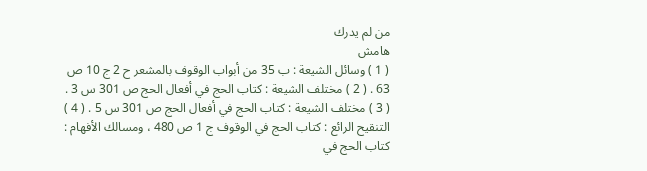من لم يدرك
هامش
( 1 ) وسائل الشيعة : ب 35 من أبواب الوقوف بالمشعر ح 2 ج 10 ص 63 . ( 2 ) مختلف الشيعة : كتاب الحج في أفعال الحج ص 301 س 3 . ( 3 ) مختلف الشيعة : كتاب الحج في أفعال الحج ص 301 س 5 . ( 4 ) التنقيح الرائع : كتاب الحج في الوقوف ج 1 ص 480 ، ومسالك الأفهام : كتاب الحج في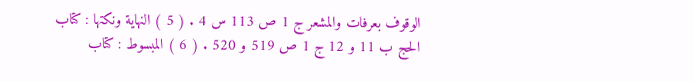الوقوف بعرفات والمشعر ج 1 ص 113 س 4 . ( 5 ) النهاية ونكتها : كتاب الحج ب 11 و 12 ج 1 ص 519 و 520 . ( 6 ) المبسوط : كتاب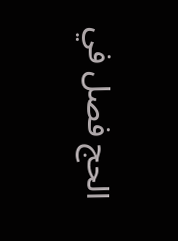الحج فصل في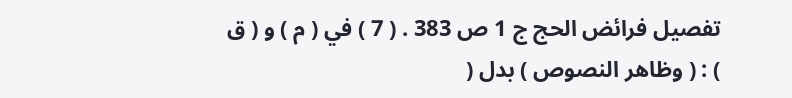تفصيل فرائض الحج ج 1 ص 383 . ( 7 ) في ( م ) و ( ق ) : ( وظاهر النصوص ) بدل (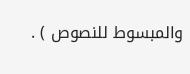والمبسوط للنصوص ) .